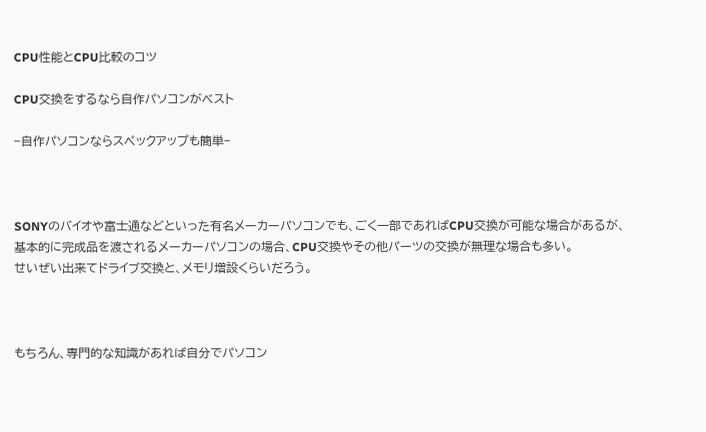CPU性能とCPU比較のコツ

CPU交換をするなら自作パソコンがベスト

−自作パソコンならスペックアップも簡単−



SONYのバイオや富士通などといった有名メーカーパソコンでも、ごく一部であればCPU交換が可能な場合があるが、
基本的に完成品を渡されるメーカーパソコンの場合、CPU交換やその他パーツの交換が無理な場合も多い。
せいぜい出来てドライブ交換と、メモリ増設くらいだろう。



もちろん、専門的な知識があれば自分でパソコン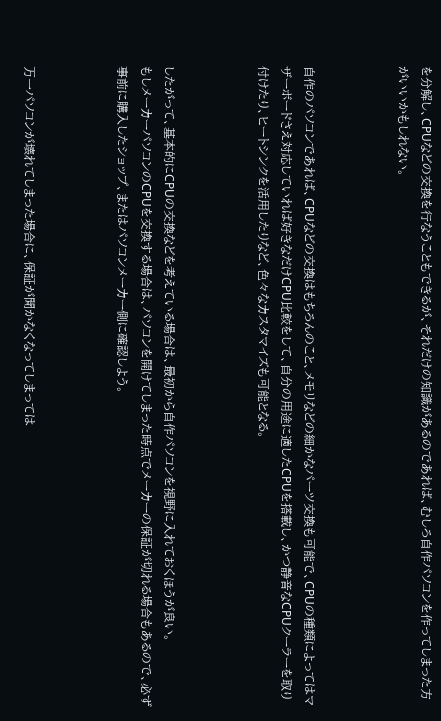を分解し、CPUなどの交換を行なうこともできるが、それだけの知識があるのであれば、むしろ自作パソコンを作ってしまった方がいいかもしれない。



自作のパソコンであれば、CPUなどの交換はもちろんのこと、メモリなどの細かなパーツ交換も可能で、CPUの種類によってはマザーボードさえ対応していれば好きなだけCPU比較をして、自分の用途に適したCPUを搭載し、かつ静音なCPUクーラーを取り付けたり、ヒートシンクを活用したりなど、色々なカスタマイズも可能となる。



したがって、基本的にCPUの交換などを考えている場合は、最初から自作パソコンを視野に入れておくほうが良い。
もしメーカーパソコンのCPUを交換する場合は、パソコンを開けてしまった時点でメーカーの保証が切れる場合もあるので、必ず事前に購入したショップ、またはパソコンメーカー側に確認しよう。



万一パソコンが壊れてしまった場合に、保証が聞かなくなってしまっては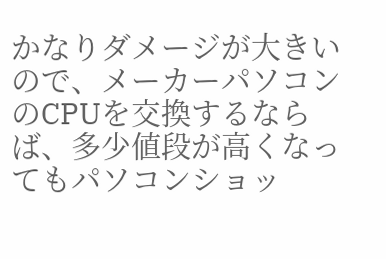かなりダメージが大きいので、メーカーパソコンのCPUを交換するならば、多少値段が高くなってもパソコンショッ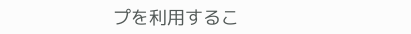プを利用するこ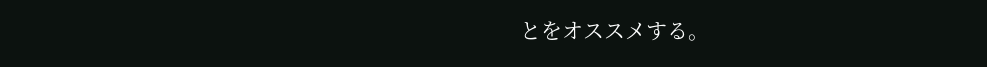とをオススメする。